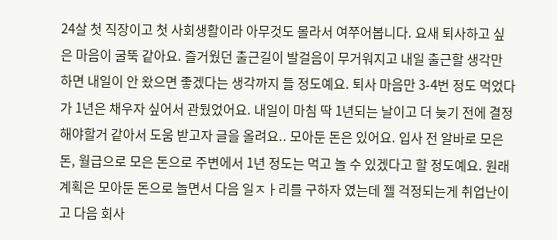24살 첫 직장이고 첫 사회생활이라 아무것도 몰라서 여쭈어봅니다. 요새 퇴사하고 싶은 마음이 굴뚝 같아요. 즐거웠던 출근길이 발걸음이 무거워지고 내일 출근할 생각만 하면 내일이 안 왔으면 좋겠다는 생각까지 들 정도예요. 퇴사 마음만 3-4번 정도 먹었다가 1년은 채우자 싶어서 관뒀었어요. 내일이 마침 딱 1년되는 날이고 더 늦기 전에 결정해야할거 같아서 도움 받고자 글을 올려요.. 모아둔 돈은 있어요. 입사 전 알바로 모은 돈, 월급으로 모은 돈으로 주변에서 1년 정도는 먹고 놀 수 있겠다고 할 정도예요. 원래 계획은 모아둔 돈으로 놀면서 다음 일ㅈㅏ리를 구하자 였는데 젤 걱정되는게 취업난이고 다음 회사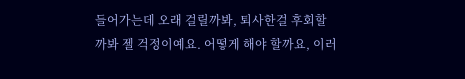들어가는데 오래 걸릴까봐, 퇴사한걸 후회할까봐 젤 걱정이예요. 어떻게 해야 할까요, 이러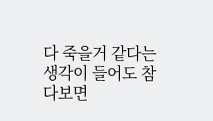다 죽을거 같다는 생각이 들어도 참다보면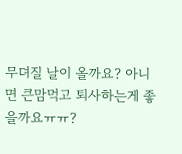무뎌질 날이 올까요? 아니면 큰맘먹고 퇴사하는게 좋을까요ㅠㅠ?